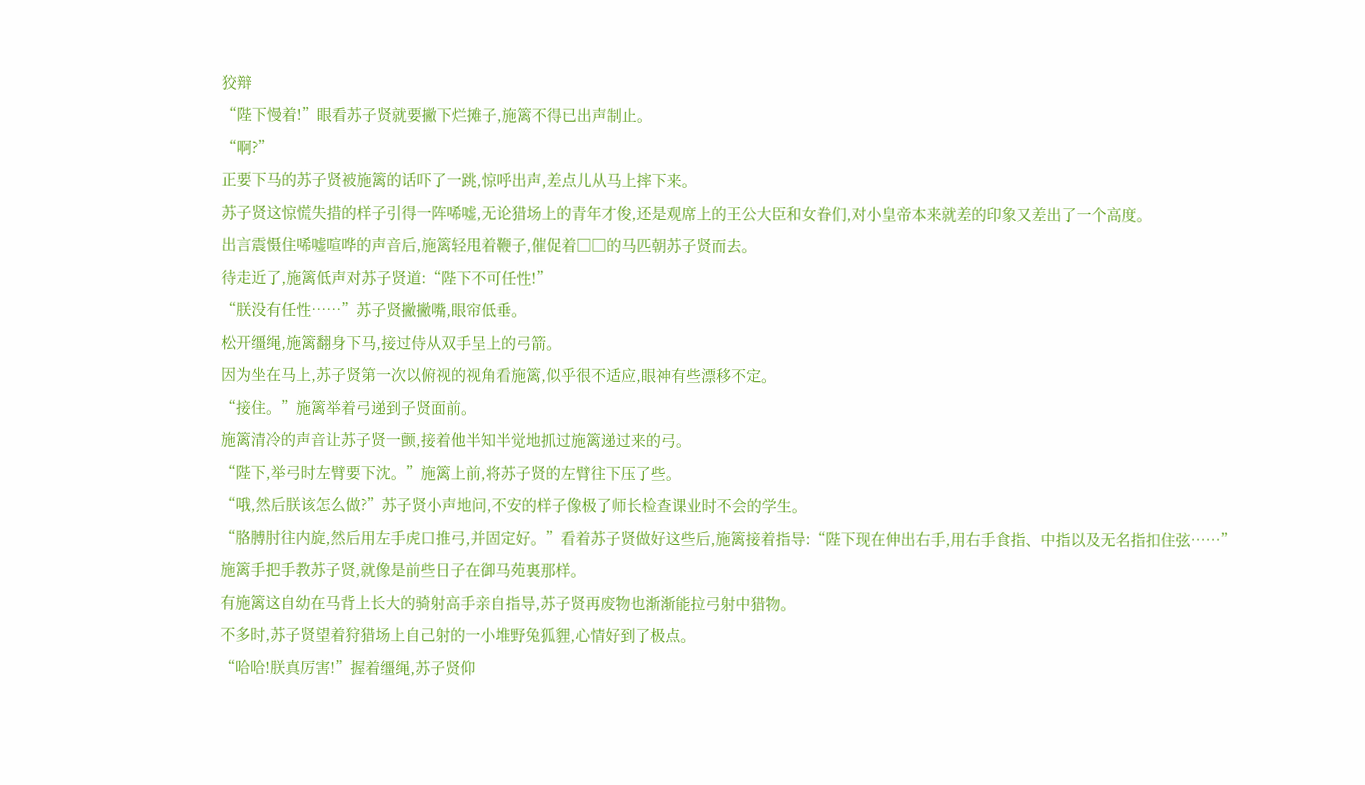狡辩
“陛下慢着!”眼看苏子贤就要撇下烂摊子,施篱不得已出声制止。
“啊?”
正要下马的苏子贤被施篱的话吓了一跳,惊呼出声,差点儿从马上摔下来。
苏子贤这惊慌失措的样子引得一阵唏嘘,无论猎场上的青年才俊,还是观席上的王公大臣和女眷们,对小皇帝本来就差的印象又差出了一个高度。
出言震慑住唏嘘喧哗的声音后,施篱轻甩着鞭子,催促着□□的马匹朝苏子贤而去。
待走近了,施篱低声对苏子贤道:“陛下不可任性!”
“朕没有任性……”苏子贤撇撇嘴,眼帘低垂。
松开缰绳,施篱翻身下马,接过侍从双手呈上的弓箭。
因为坐在马上,苏子贤第一次以俯视的视角看施篱,似乎很不适应,眼神有些漂移不定。
“接住。”施篱举着弓递到子贤面前。
施篱清冷的声音让苏子贤一颤,接着他半知半觉地抓过施篱递过来的弓。
“陛下,举弓时左臂要下沈。”施篱上前,将苏子贤的左臂往下压了些。
“哦,然后朕该怎么做?”苏子贤小声地问,不安的样子像极了师长检查课业时不会的学生。
“胳膊肘往内旋,然后用左手虎口推弓,并固定好。”看着苏子贤做好这些后,施篱接着指导:“陛下现在伸出右手,用右手食指、中指以及无名指扣住弦……”
施篱手把手教苏子贤,就像是前些日子在御马苑裏那样。
有施篱这自幼在马背上长大的骑射高手亲自指导,苏子贤再废物也渐渐能拉弓射中猎物。
不多时,苏子贤望着狩猎场上自己射的一小堆野兔狐貍,心情好到了极点。
“哈哈!朕真厉害!”握着缰绳,苏子贤仰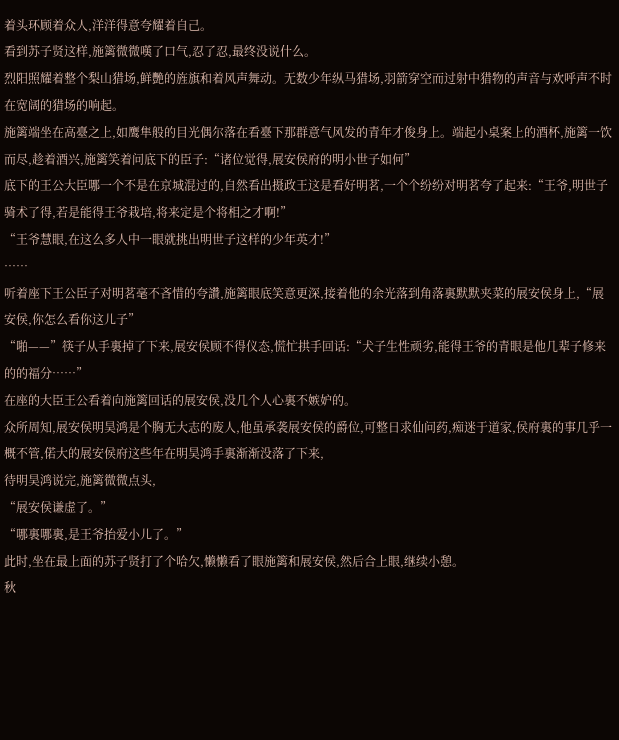着头环顾着众人,洋洋得意夸耀着自己。
看到苏子贤这样,施篱微微嘆了口气,忍了忍,最终没说什么。
烈阳照耀着整个梨山猎场,鲜艷的旌旗和着风声舞动。无数少年纵马猎场,羽箭穿空而过射中猎物的声音与欢呼声不时在宽阔的猎场的响起。
施篱端坐在高臺之上,如鹰隼般的目光偶尔落在看臺下那群意气风发的青年才俊身上。端起小桌案上的酒杯,施篱一饮而尽,趁着酒兴,施篱笑着问底下的臣子:“诸位觉得,展安侯府的明小世子如何”
底下的王公大臣哪一个不是在京城混过的,自然看出摄政王这是看好明茗,一个个纷纷对明茗夸了起来:“王爷,明世子骑术了得,若是能得王爷栽培,将来定是个将相之才啊!”
“王爷慧眼,在这么多人中一眼就挑出明世子这样的少年英才!”
……
听着座下王公臣子对明茗毫不吝惜的夸讚,施篱眼底笑意更深,接着他的余光落到角落裏默默夹菜的展安侯身上,“展安侯,你怎么看你这儿子”
“啪——”筷子从手裏掉了下来,展安侯顾不得仪态,慌忙拱手回话:“犬子生性顽劣,能得王爷的青眼是他几辈子修来的的福分……”
在座的大臣王公看着向施篱回话的展安侯,没几个人心裏不嫉妒的。
众所周知,展安侯明昊鸿是个胸无大志的废人,他虽承袭展安侯的爵位,可整日求仙问药,痴迷于道家,侯府裏的事几乎一概不管,偌大的展安侯府这些年在明昊鸿手裏渐渐没落了下来,
待明昊鸿说完,施篱微微点头,
“展安侯谦虚了。”
“哪裏哪裏,是王爷抬爱小儿了。”
此时,坐在最上面的苏子贤打了个哈欠,懒懒看了眼施篱和展安侯,然后合上眼,继续小憩。
秋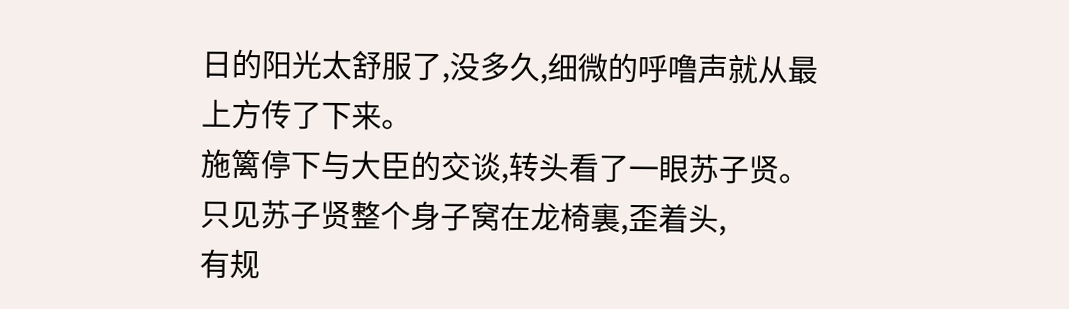日的阳光太舒服了,没多久,细微的呼噜声就从最上方传了下来。
施篱停下与大臣的交谈,转头看了一眼苏子贤。只见苏子贤整个身子窝在龙椅裏,歪着头,
有规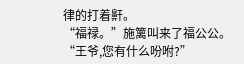律的打着鼾。
“福禄。”施篱叫来了福公公。
“王爷,您有什么吩咐?”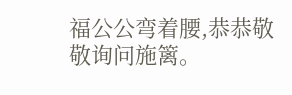福公公弯着腰,恭恭敬敬询问施篱。